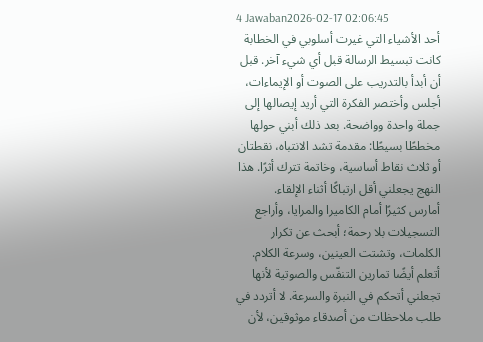4 Jawaban2026-02-17 02:06:45
أحد الأشياء التي غيرت أسلوبي في الخطابة كانت تبسيط الرسالة قبل أي شيء آخر. قبل أن أبدأ بالتدريب على الصوت أو الإيماءات، أجلس وأختصر الفكرة التي أريد إيصالها إلى جملة واحدة وواضحة. بعد ذلك أبني حولها مخططًا بسيطًا: مقدمة تشد الانتباه، نقطتان أو ثلاث نقاط أساسية، وخاتمة تترك أثرًا. هذا النهج يجعلني أقل ارتباكًا أثناء الإلقاء.
أمارس كثيرًا أمام الكاميرا والمرايا، وأراجع التسجيلات بلا رحمة؛ أبحث عن تكرار الكلمات، وتشتت العينين، وسرعة الكلام. أتعلم أيضًا تمارين التنفّس والصوتية لأنها تجعلني أتحكم في النبرة والسرعة. لا أتردد في طلب ملاحظات من أصدقاء موثوقين، لأن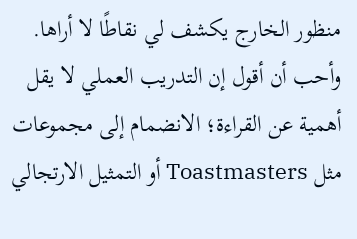منظور الخارج يكشف لي نقاطًا لا أراها.
وأحب أن أقول إن التدريب العملي لا يقل أهمية عن القراءة؛ الانضمام إلى مجموعات مثل Toastmasters أو التمثيل الارتجالي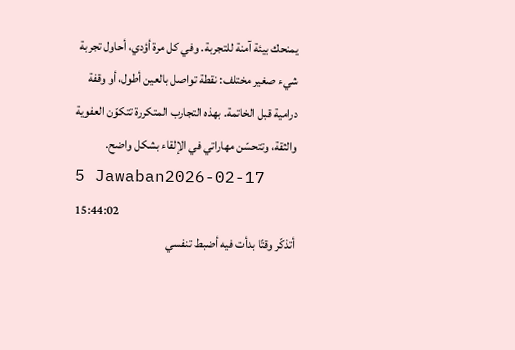يمنحك بيئة آمنة للتجربة. وفي كل مرة أؤدي، أحاول تجربة شيء صغير مختلف: نقطة تواصل بالعين أطول، أو وقفة درامية قبل الخاتمة. بهذه التجارب المتكررة تتكوّن العفوية والثقة، وتتحسّن مهاراتي في الإلقاء بشكل واضح.
5 Jawaban2026-02-17 15:44:02
أتذكّر وقتًا بدأت فيه أضبط تنفسي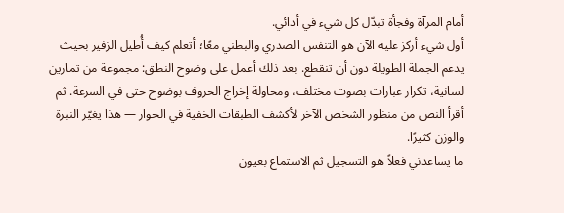أمام المرآة وفجأة تبدّل كل شيء في أدائي.
أول شيء أركز عليه الآن هو التنفس الصدري والبطني معًا؛ أتعلم كيف أُطيل الزفير بحيث يدعم الجملة الطويلة دون أن تنقطع. بعد ذلك أعمل على وضوح النطق: مجموعة من تمارين لسانية، تكرار عبارات بصوت مختلف، ومحاولة إخراج الحروف بوضوح حتى في السرعة. ثم أقرأ النص من منظور الشخص الآخر لأكشف الطبقات الخفية في الحوار — هذا يغيّر النبرة والوزن كثيرًا.
ما يساعدني فعلاً هو التسجيل ثم الاستماع بعيون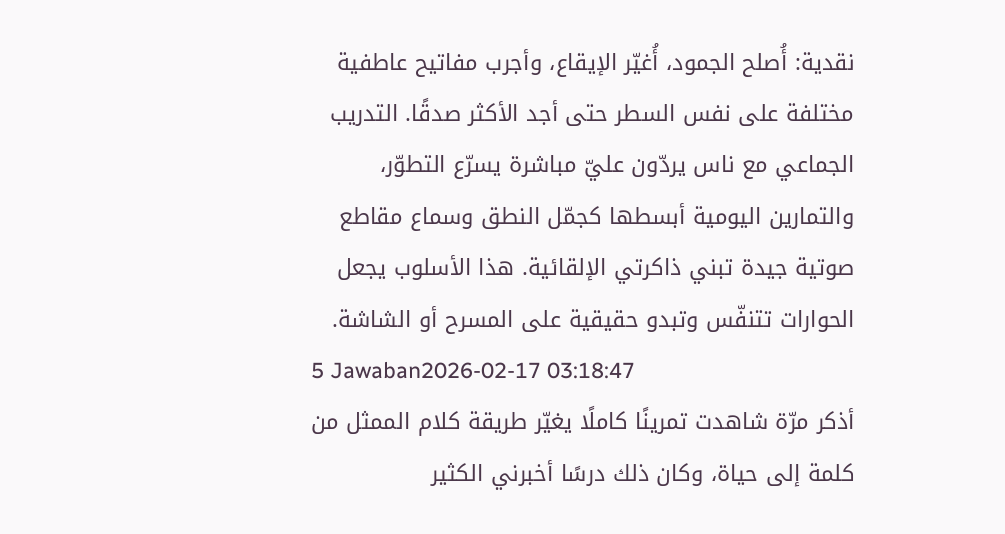نقدية: أُصلح الجمود، أُغيّر الإيقاع، وأجرب مفاتيح عاطفية مختلفة على نفس السطر حتى أجد الأكثر صدقًا. التدريب الجماعي مع ناس يردّون عليّ مباشرة يسرّع التطوّر، والتمارين اليومية أبسطها كجمّل النطق وسماع مقاطع صوتية جيدة تبني ذاكرتي الإلقائية. هذا الأسلوب يجعل الحوارات تتنفّس وتبدو حقيقية على المسرح أو الشاشة.
5 Jawaban2026-02-17 03:18:47
أذكر مرّة شاهدت تمرينًا كاملًا يغيّر طريقة كلام الممثل من كلمة إلى حياة، وكان ذلك درسًا أخبرني الكثير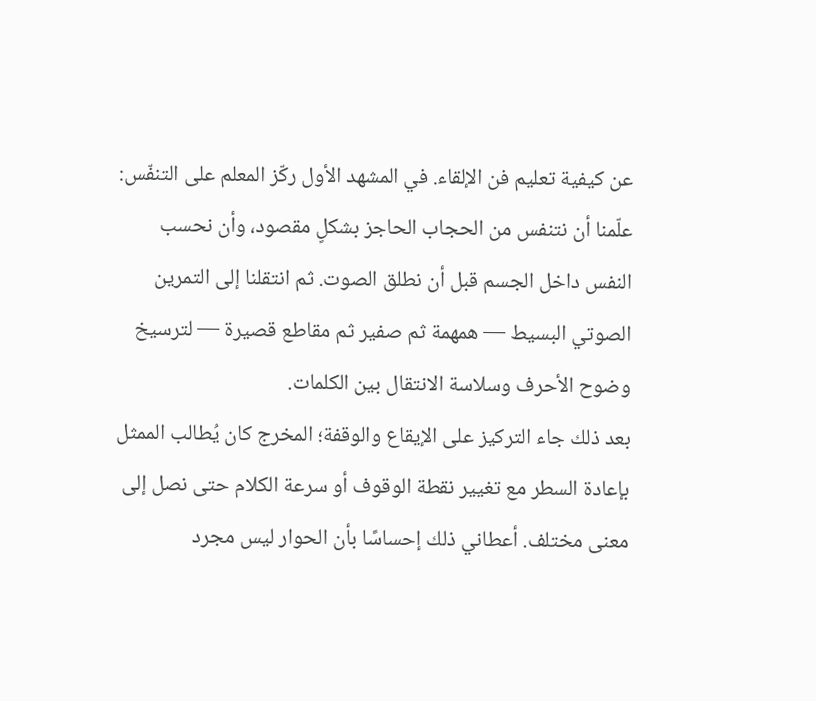عن كيفية تعليم فن الإلقاء. في المشهد الأول ركّز المعلم على التنفّس: علّمنا أن نتنفس من الحجاب الحاجز بشكلٍ مقصود، وأن نحسب النفس داخل الجسم قبل أن نطلق الصوت. ثم انتقلنا إلى التمرين الصوتي البسيط — همهمة ثم صفير ثم مقاطع قصيرة — لترسيخ وضوح الأحرف وسلاسة الانتقال بين الكلمات.
بعد ذلك جاء التركيز على الإيقاع والوقفة؛ المخرج كان يُطالب الممثل بإعادة السطر مع تغيير نقطة الوقوف أو سرعة الكلام حتى نصل إلى معنى مختلف. أعطاني ذلك إحساسًا بأن الحوار ليس مجرد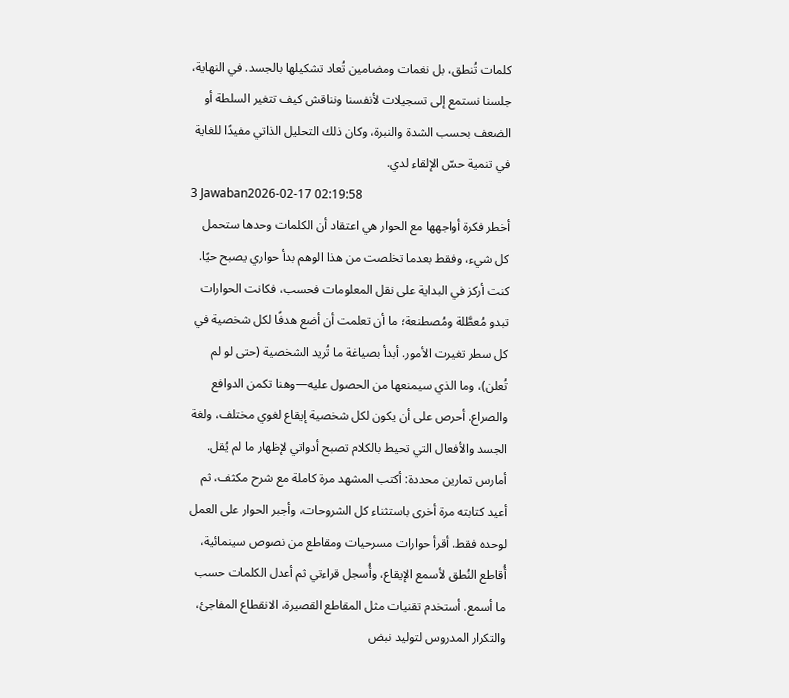كلمات تُنطق، بل نغمات ومضامين تُعاد تشكيلها بالجسد. في النهاية، جلسنا نستمع إلى تسجيلات لأنفسنا ونناقش كيف تتغير السلطة أو الضعف بحسب الشدة والنبرة، وكان ذلك التحليل الذاتي مفيدًا للغاية في تنمية حسّ الإلقاء لدي.
3 Jawaban2026-02-17 02:19:58
أخطر فكرة أواجهها مع الحوار هي اعتقاد أن الكلمات وحدها ستحمل كل شيء، وفقط بعدما تخلصت من هذا الوهم بدأ حواري يصبح حيًا. كنت أركز في البداية على نقل المعلومات فحسب، فكانت الحوارات تبدو مُعطَّلة ومُصطنعة؛ ما أن تعلمت أن أضع هدفًا لكل شخصية في كل سطر تغيرت الأمور. أبدأ بصياغة ما تُريد الشخصية (حتى لو لم تُعلن)، وما الذي سيمنعها من الحصول عليه—وهنا تكمن الدوافع والصراع. أحرص على أن يكون لكل شخصية إيقاع لغوي مختلف، ولغة الجسد والأفعال التي تحيط بالكلام تصبح أدواتي لإظهار ما لم يُقل.
أمارس تمارين محددة: أكتب المشهد مرة كاملة مع شرح مكثف، ثم أعيد كتابته مرة أخرى باستثناء كل الشروحات، وأجبر الحوار على العمل لوحده فقط. أقرأ حوارات مسرحيات ومقاطع من نصوص سينمائية، أُقاطع النُطق لأسمع الإيقاع، وأُسجل قراءتي ثم أعدل الكلمات حسب ما أسمع. أستخدم تقنيات مثل المقاطع القصيرة، الانقطاع المفاجئ، والتكرار المدروس لتوليد نبض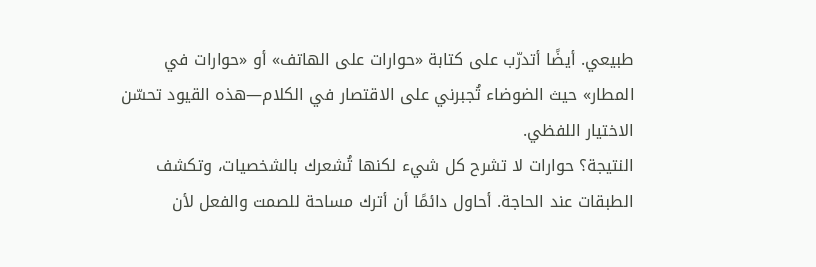طبيعي. أيضًا أتدرّب على كتابة «حوارات على الهاتف» أو «حوارات في المطار» حيث الضوضاء تُجبرني على الاقتصار في الكلام—هذه القيود تحسّن الاختيار اللفظي.
النتيجة؟ حوارات لا تشرح كل شيء لكنها تُشعرك بالشخصيات، وتكشف الطبقات عند الحاجة. أحاول دائمًا أن أترك مساحة للصمت والفعل لأن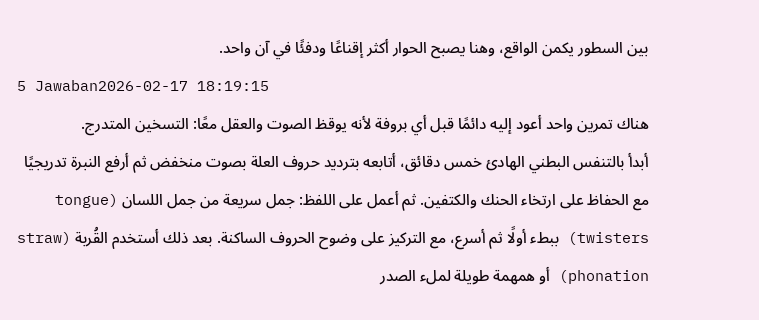بين السطور يكمن الواقع، وهنا يصبح الحوار أكثر إقناعًا ودفئًا في آن واحد.
5 Jawaban2026-02-17 18:19:15
هناك تمرين واحد أعود إليه دائمًا قبل أي بروفة لأنه يوقظ الصوت والعقل معًا: التسخين المتدرج.
أبدأ بالتنفس البطني الهادئ خمس دقائق، أتابعه بترديد حروف العلة بصوت منخفض ثم أرفع النبرة تدريجيًا مع الحفاظ على ارتخاء الحنك والكتفين. ثم أعمل على اللفظ: جمل سريعة من جمل اللسان (tongue twisters) ببطء أولًا ثم أسرع، مع التركيز على وضوح الحروف الساكنة. بعد ذلك أستخدم القُربة (straw phonation) أو همهمة طويلة لملء الصدر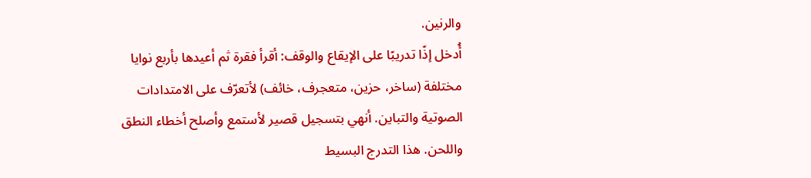والرنين.
أُدخل إذًا تدريبًا على الإيقاع والوقف: أقرأ فقرة ثم أعيدها بأربع نوايا مختلفة (ساخر، حزين، متعجرف، خائف) لأتعرّف على الامتدادات الصوتية والتباين. أنهي بتسجيل قصير لأستمع وأصلح أخطاء النطق واللحن. هذا التدرج البسيط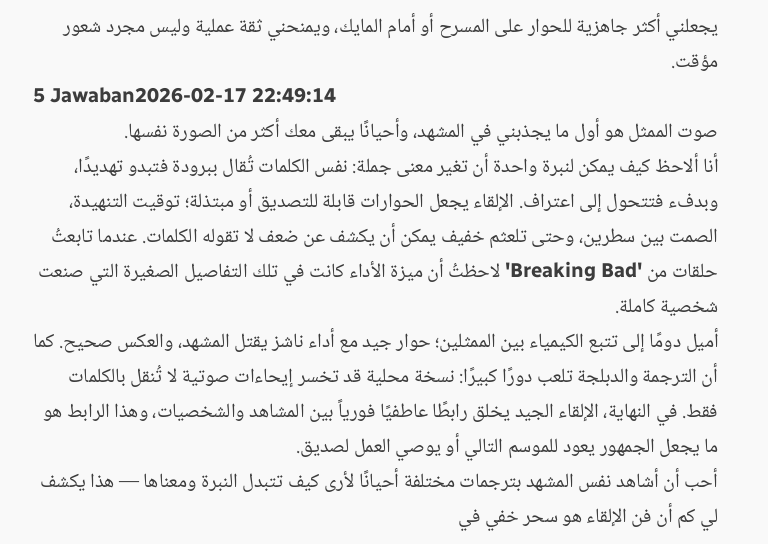يجعلني أكثر جاهزية للحوار على المسرح أو أمام المايك، ويمنحني ثقة عملية وليس مجرد شعور مؤقت.
5 Jawaban2026-02-17 22:49:14
صوت الممثل هو أول ما يجذبني في المشهد، وأحيانًا يبقى معك أكثر من الصورة نفسها.
أنا ألاحظ كيف يمكن لنبرة واحدة أن تغير معنى جملة: نفس الكلمات تُقال ببرودة فتبدو تهديدًا، وبدفء فتتحول إلى اعتراف. الإلقاء يجعل الحوارات قابلة للتصديق أو مبتذلة؛ توقيت التنهيدة، الصمت بين سطرين، وحتى تلعثم خفيف يمكن أن يكشف عن ضعف لا تقوله الكلمات. عندما تابعتُ حلقات من 'Breaking Bad' لاحظتُ أن ميزة الأداء كانت في تلك التفاصيل الصغيرة التي صنعت شخصية كاملة.
أميل دومًا إلى تتبع الكيمياء بين الممثلين؛ حوار جيد مع أداء ناشز يقتل المشهد، والعكس صحيح. كما أن الترجمة والدبلجة تلعب دورًا كبيرًا: نسخة محلية قد تخسر إيحاءات صوتية لا تُنقل بالكلمات فقط. في النهاية، الإلقاء الجيد يخلق رابطًا عاطفيًا فورياً بين المشاهد والشخصيات، وهذا الرابط هو ما يجعل الجمهور يعود للموسم التالي أو يوصي العمل لصديق.
أحب أن أشاهد نفس المشهد بترجمات مختلفة أحيانًا لأرى كيف تتبدل النبرة ومعناها — هذا يكشف لي كم أن فن الإلقاء هو سحر خفي في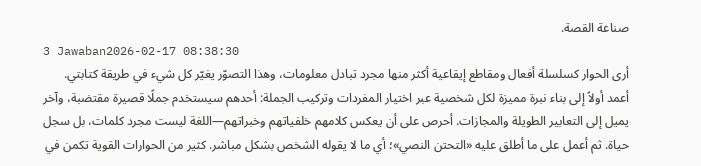صناعة القصة.
3 Jawaban2026-02-17 08:38:30
أرى الحوار كسلسلة أفعال ومقاطع إيقاعية أكثر منها مجرد تبادل معلومات، وهذا التصوّر يغيّر كل شيء في طريقة كتابتي.
أعمد أولاً إلى بناء نبرة مميزة لكل شخصية عبر اختيار المفردات وتركيب الجملة: أحدهم سيستخدم جملًا قصيرة مقتضبة، وآخر يميل إلى التعابير الطويلة والمجازات. أحرص على أن يعكس كلامهم خلفياتهم وخبراتهم—اللغة ليست مجرد كلمات، بل سجل حياة. ثم أعمل على ما أطلق عليه «التحتن النصي»؛ أي ما لا يقوله الشخص بشكل مباشر. كثير من الحوارات القوية تكمن في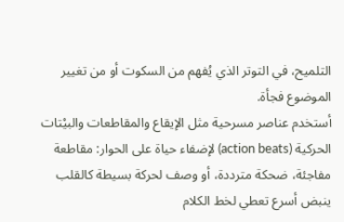التلميح، في التوتر الذي يُفهم من السكوت أو من تغيير الموضوع فجأة.
أستخدم عناصر مسرحية مثل الإيقاع والمقاطعات والبيْتات الحركية (action beats) لإضفاء حياة على الحوار: مقاطعة مفاجئة، ضحكة مترددة، أو وصف لحركة بسيطة كالقلب ينبض أسرع تعطي لخط الكلام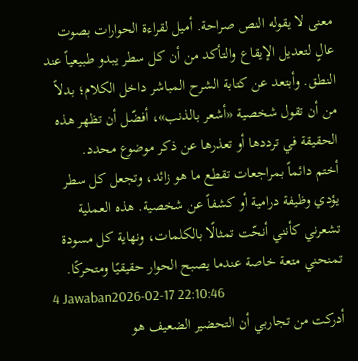معنى لا يقوله النص صراحة. أميل لقراءة الحوارات بصوت عالٍ لتعديل الإيقاع والتأكد من أن كل سطر يبدو طبيعياً عند النطق. وأبتعد عن كتابة الشرح المباشر داخل الكلام؛ بدلاً من أن تقول شخصية «أشعر بالذنب»، أفضّل أن تظهر هذه الحقيقة في ترددها أو تعذرها عن ذكر موضوع محدد.
أختم دائماً بمراجعات تقطع ما هو زائد، وتجعل كل سطر يؤدي وظيفة درامية أو كشفاً عن شخصية. هذه العملية تشعرني كأنني أنحّت تمثالًا بالكلمات، ونهاية كل مسودة تمنحني متعة خاصة عندما يصبح الحوار حقيقيًا ومتحركًا.
4 Jawaban2026-02-17 22:10:46
أدركت من تجاربي أن التحضير الضعيف هو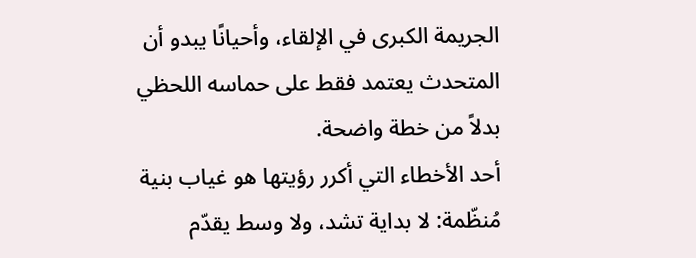الجريمة الكبرى في الإلقاء، وأحيانًا يبدو أن المتحدث يعتمد فقط على حماسه اللحظي بدلاً من خطة واضحة.
أحد الأخطاء التي أكرر رؤيتها هو غياب بنية مُنظّمة: لا بداية تشد، ولا وسط يقدّم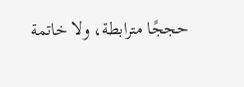حججًا مترابطة، ولا خاتمة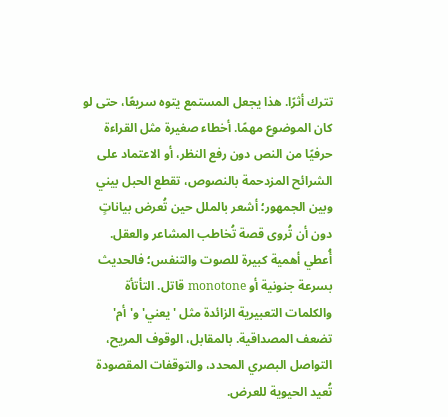تترك أثرًا. هذا يجعل المستمع يتوه سريعًا، حتى لو كان الموضوع مهمًا. أخطاء صغيرة مثل القراءة حرفيًا من النص دون رفع النظر، أو الاعتماد على الشرائح المزدحمة بالنصوص، تقطع الحبل بيني وبين الجمهور؛ أشعر بالملل حين تُعرض بياناتٍ دون أن تُروى قصة تُخاطب المشاعر والعقل.
أُعطي أهمية كبيرة للصوت والتنفس؛ فالحديث بسرعة جنونية أو monotone قاتل. التأتأة والكلمات التعبيرية الزائدة مثل 'يعني' و'أم' تضعف المصداقية. بالمقابل، الوقوف المريح، التواصل البصري المحدد، والتوقفات المقصودة تُعيد الحيوية للعرض.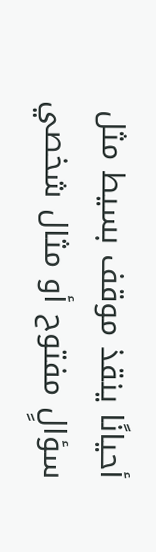أحيانًا ينقذ موقف بسيط مثل سؤالٍ مفتوح أو مثال شخصي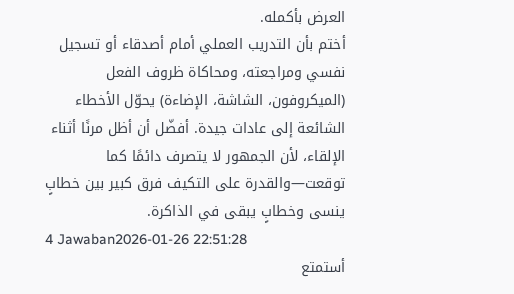العرض بأكمله.
أختم بأن التدريب العملي أمام أصدقاء أو تسجيل نفسي ومراجعته، ومحاكاة ظروف الفعل (الميكروفون، الشاشة، الإضاءة) يحوّل الأخطاء الشائعة إلى عادات جيدة. أفضّل أن أظل مرنًا أثناء الإلقاء، لأن الجمهور لا يتصرف دائمًا كما توقعت—والقدرة على التكيف فرق كبير بين خطابٍ ينسى وخطابٍ يبقى في الذاكرة.
4 Jawaban2026-01-26 22:51:28
أستمتع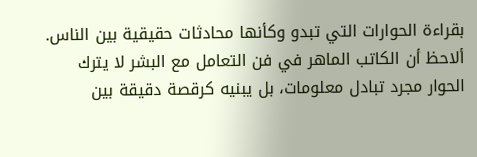بقراءة الحوارات التي تبدو وكأنها محادثات حقيقية بين الناس. ألاحظ أن الكاتب الماهر في فن التعامل مع البشر لا يترك الحوار مجرد تبادل معلومات، بل يبنيه كرقصة دقيقة بين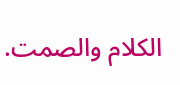الكلام والصمت.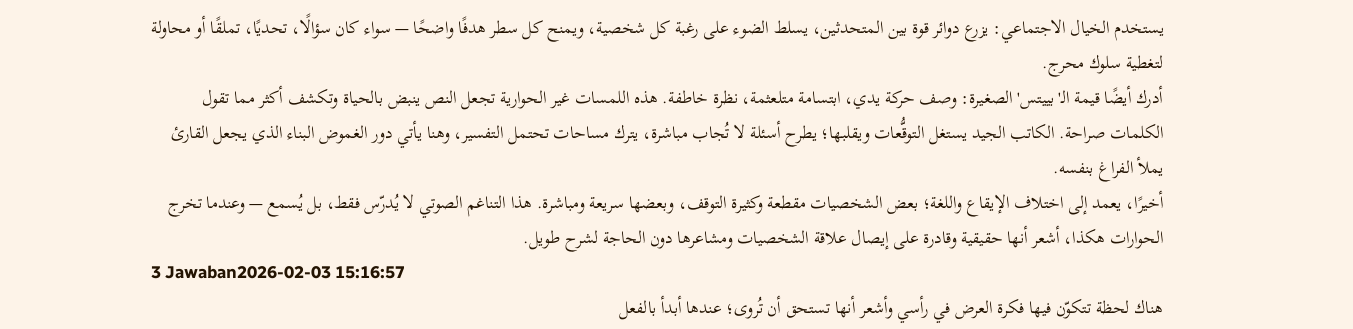يستخدم الخيال الاجتماعي: يزرع دوائر قوة بين المتحدثين، يسلط الضوء على رغبة كل شخصية، ويمنح كل سطر هدفًا واضحًا — سواء كان سؤالًا، تحديًا، تملقًا أو محاولة لتغطية سلوك محرج.
أدرك أيضًا قيمة الـ'بييتس' الصغيرة: وصف حركة يدي، ابتسامة متلعثمة، نظرة خاطفة. هذه اللمسات غير الحوارية تجعل النص ينبض بالحياة وتكشف أكثر مما تقول الكلمات صراحة. الكاتب الجيد يستغل التوقُّعات ويقلبها؛ يطرح أسئلة لا تُجاب مباشرة، يترك مساحات تحتمل التفسير، وهنا يأتي دور الغموض البناء الذي يجعل القارئ يملأ الفراغ بنفسه.
أخيرًا، يعمد إلى اختلاف الإيقاع واللغة؛ بعض الشخصيات مقطعة وكثيرة التوقف، وبعضها سريعة ومباشرة. هذا التناغم الصوتي لا يُدرّس فقط، بل يُسمع — وعندما تخرج الحوارات هكذا، أشعر أنها حقيقية وقادرة على إيصال علاقة الشخصيات ومشاعرها دون الحاجة لشرح طويل.
3 Jawaban2026-02-03 15:16:57
هناك لحظة تتكوّن فيها فكرة العرض في رأسي وأشعر أنها تستحق أن تُروى؛ عندها أبدأ بالفعل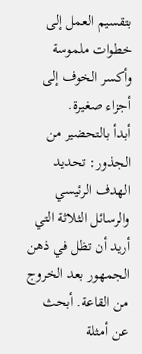بتقسيم العمل إلى خطوات ملموسة وأكسر الخوف إلى أجزاء صغيرة.
أبدأ بالتحضير من الجذور: تحديد الهدف الرئيسي والرسائل الثلاثة التي أريد أن تظل في ذهن الجمهور بعد الخروج من القاعة. أبحث عن أمثلة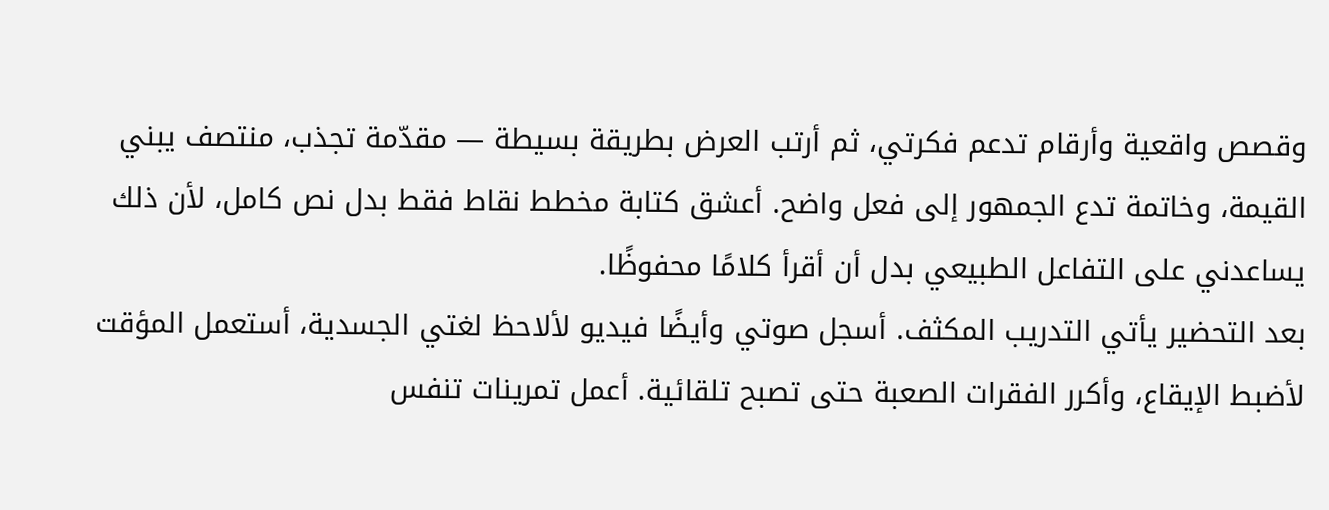وقصص واقعية وأرقام تدعم فكرتي، ثم أرتب العرض بطريقة بسيطة — مقدّمة تجذب، منتصف يبني القيمة، وخاتمة تدع الجمهور إلى فعل واضح. أعشق كتابة مخطط نقاط فقط بدل نص كامل، لأن ذلك يساعدني على التفاعل الطبيعي بدل أن أقرأ كلامًا محفوظًا.
بعد التحضير يأتي التدريب المكثف. أسجل صوتي وأيضًا فيديو لألاحظ لغتي الجسدية، أستعمل المؤقت لأضبط الإيقاع، وأكرر الفقرات الصعبة حتى تصبح تلقائية. أعمل تمرينات تنفس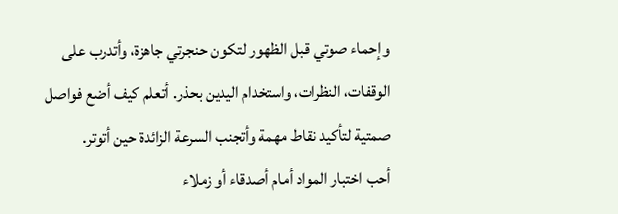وإحماء صوتي قبل الظهور لتكون حنجرتي جاهزة، وأتدرب على الوقفات، النظرات، واستخدام اليدين بحذر. أتعلم كيف أضع فواصل صمتية لتأكيد نقاط مهمة وأتجنب السرعة الزائدة حين أتوتر.
أحب اختبار المواد أمام أصدقاء أو زملاء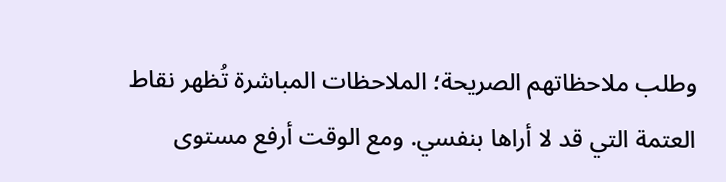وطلب ملاحظاتهم الصريحة؛ الملاحظات المباشرة تُظهر نقاط العتمة التي قد لا أراها بنفسي. ومع الوقت أرفع مستوى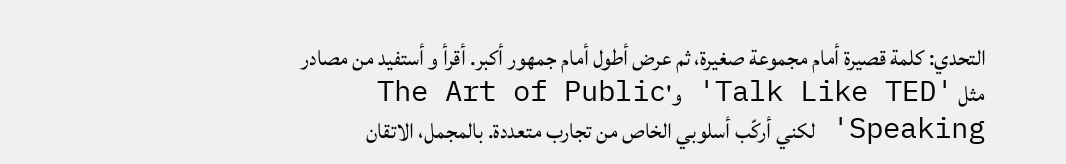التحدي: كلمة قصيرة أمام مجموعة صغيرة، ثم عرض أطول أمام جمهور أكبر. أقرأ و أستفيد من مصادر مثل 'Talk Like TED' و'The Art of Public Speaking' لكني أركّب أسلوبي الخاص من تجارب متعددة. بالمجمل، الاتقان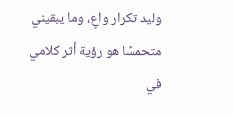وليد تكرار واعٍ، وما يبقيني متحمسًا هو رؤية أثر كلامي في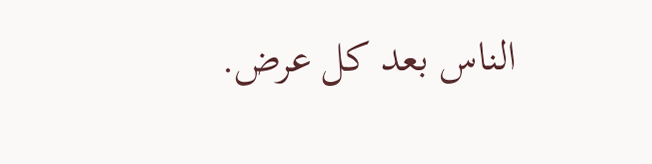الناس بعد كل عرض.